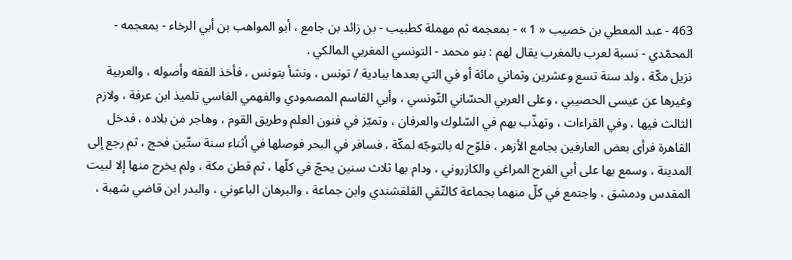463 - عبد المعطي بن خصيب « 1 » - بمعجمه ثم مهملة كطبيب - بن زائد بن جامع ، أبو المواهب بن أبي الرخاء - بمعجمه - المحمّدي - نسبة لعرب بالمغرب يقال لهم : بنو محمد - التونسي المغربي المالكي .
نزيل مكّة ، ولد سنة تسع وعشرين وثماني مائة أو في التي بعدها ببادية / تونس ، ونشأ بتونس ، فأخذ الفقه وأصوله ، والعربية وغيرها عن عيسى الحصيبي ، وعلى العربي الحسّاني التّونسي ، وأبي القاسم المصمودي والفهمي الفاسي تلميذ ابن عرفة ، ولازم الثالث فيها ، وفي القراءات ، وتهذّب بهم في السّلوك والعرفان ، وتميّز في فنون العلم وطريق القوم ، وهاجر من بلاده ، فدخل القاهرة فرأى بعض العارفين بجامع الأزهر ، فلوّح له بالتوجّه لمكّة ، فسافر في البحر فوصلها في أثناء سنة ستّين فحج ، ثم رجع إلى المدينة ، وسمع بها على أبي الفرج المراغي والكازروني ، ودام بها ثلاث سنين يحجّ في كلّها ، ثم قطن مكة ، ولم يخرج منها إلا لبيت المقدس ودمشق ، واجتمع في كلّ منهما بجماعة كالتّقي القلقشندي وابن جماعة ، والبرهان الباعوني ، والبدر ابن قاضي شهبة ،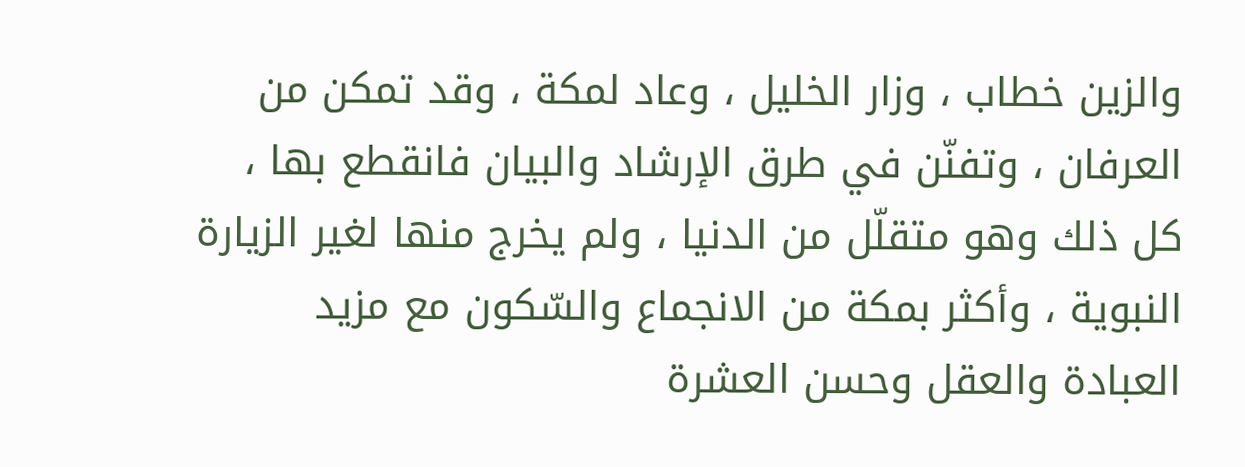والزين خطاب ، وزار الخليل ، وعاد لمكة ، وقد تمكن من العرفان ، وتفنّن في طرق الإرشاد والبيان فانقطع بها ، كل ذلك وهو متقلّل من الدنيا ، ولم يخرج منها لغير الزيارة النبوية ، وأكثر بمكة من الانجماع والسّكون مع مزيد العبادة والعقل وحسن العشرة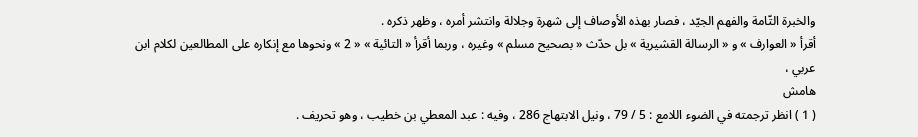والخبرة التّامة والفهم الجيّد ، فصار بهذه الأوصاف إلى شهرة وجلالة وانتشر أمره ، وظهر ذكره .
أقرأ « العوارف » و « الرسالة القشيرية » بل حدّث « بصحيح مسلم » وغيره ، وربما أقرأ « التائية » « 2 » ونحوها مع إنكاره على المطالعين لكلام ابن عربي ،
هامش
( 1 ) انظر ترجمته في الضوء اللامع : 5 / 79 ، ونيل الابتهاج 286 ، وفيه : عبد المعطي بن خطيب ، وهو تحريف .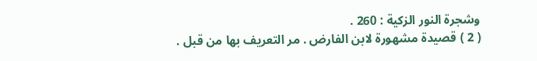وشجرة النور الزكية : 260 .
( 2 ) قصيدة مشهورة لابن الفارض . مر التعريف بها من قبل .